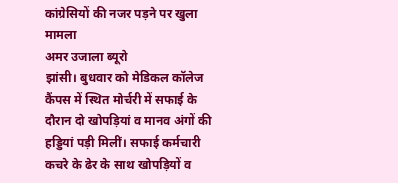कांग्रेसियों की नजर पड़ने पर खुला मामला
अमर उजाला ब्यूरो
झांसी। बुधवार को मेडिकल कॉलेज कैंपस में स्थित मोर्चरी में सफाई के दौरान दो खोपड़ियां व मानव अंगों की हड्डियां पड़ी मिलीं। सफाई कर्मचारी कचरे के ढेर के साथ खोपड़ियों व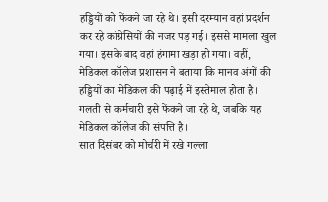हड्डियों को फेंकने जा रहे थे। इसी दरम्यान वहां प्रदर्शन कर रहे कांग्रेसियों की नजर पड़ गई। इससे मामला खुल गया। इसके बाद वहां हंगामा खड़ा हो गया। वहीं, मेडिकल कॉलेज प्रशासन ने बताया कि मानव अंगों की हड्डियों का मेडिकल की पढ़ाई में इस्तेमाल होता है। गलती से कर्मचारी इसे फेंकने जा रहे थे, जबकि यह मेडिकल कॉलेज की संपत्ति है।
सात दिसंबर को मोर्चरी में रखे गल्ला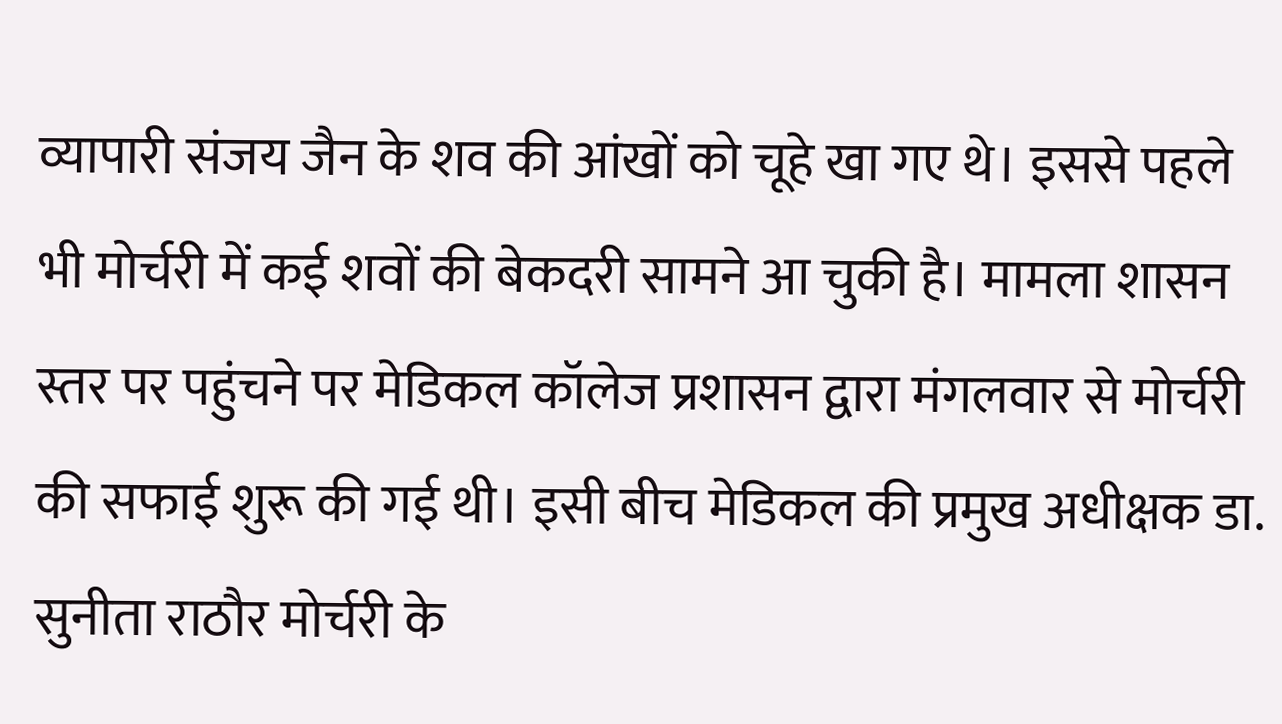व्यापारी संजय जैन के शव की आंखों को चूहे खा गए थे। इससे पहले भी मोर्चरी में कई शवों की बेकदरी सामने आ चुकी है। मामला शासन स्तर पर पहुंचने पर मेडिकल कॉलेज प्रशासन द्वारा मंगलवार से मोर्चरी की सफाई शुरू की गई थी। इसी बीच मेडिकल की प्रमुख अधीक्षक डा. सुनीता राठौर मोर्चरी के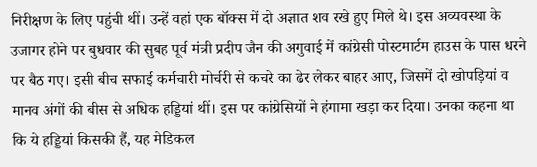निरीक्षण के लिए पहुंची थीं। उन्हें वहां एक बॉक्स में दो अज्ञात शव रखे हुए मिले थे। इस अव्यवस्था के उजागर होने पर बुधवार की सुबह पूर्व मंत्री प्रदीप जैन की अगुवाई में कांग्रेसी पोस्टमार्टम हाउस के पास धरने पर बैठ गए। इसी बीच सफाई कर्मचारी मोर्चरी से कचरे का ढेर लेकर बाहर आए, जिसमें दो खोपड़ियां व मानव अंगों की बीस से अधिक हड्डियां थीं। इस पर कांग्रेसियों ने हंगामा खड़ा कर दिया। उनका कहना था कि ये हड्डियां किसकी हैं, यह मेडिकल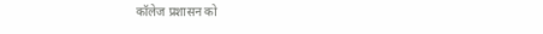कॉलेज प्रशासन को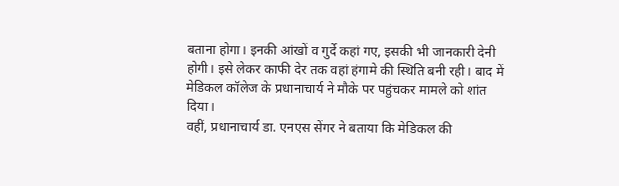बताना होगा। इनकी आंखों व गुर्दे कहां गए, इसकी भी जानकारी देनी होगी। इसे लेकर काफी देर तक वहां हंगामे की स्थिति बनी रही। बाद में मेडिकल कॉलेज के प्रधानाचार्य ने मौके पर पहुंचकर मामले को शांत दिया।
वहीं, प्रधानाचार्य डा. एनएस सेंगर ने बताया कि मेडिकल की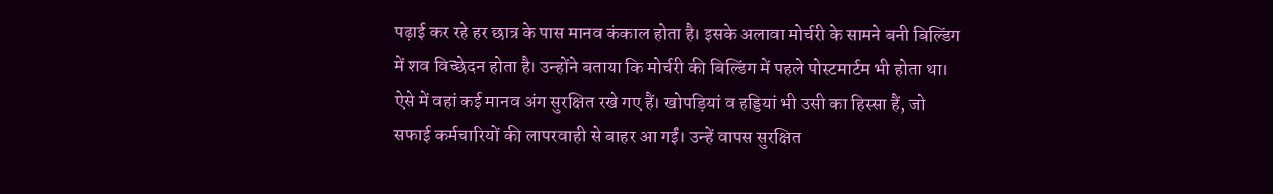पढ़ाई कर रहे हर छात्र के पास मानव कंकाल होता है। इसके अलावा मोर्चरी के सामने बनी बिल्डिंग में शव विच्छेदन होता है। उन्होंने बताया कि मोर्चरी की बिल्डिंग में पहले पोस्टमार्टम भी होता था। ऐसे में वहां कई मानव अंग सुरक्षित रखे गए हैं। खोपड़ियां व हड्डियां भी उसी का हिस्सा हैं, जो सफाई कर्मचारियों की लापरवाही से बाहर आ गईं। उन्हें वापस सुरक्षित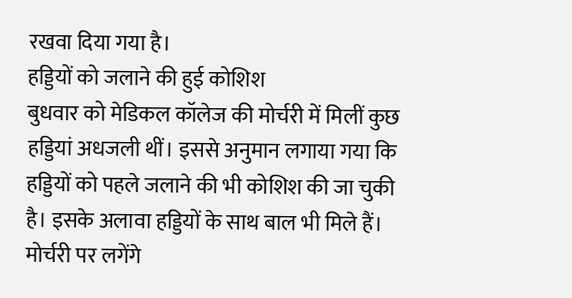रखवा दिया गया है।
हड्डियों को जलाने की हुई कोशिश
बुधवार को मेडिकल कॉलेज की मोर्चरी में मिलीं कुछ हड्डियां अधजली थीं। इससे अनुमान लगाया गया कि हड्डियों को पहले जलाने की भी कोशिश की जा चुकी है। इसके अलावा हड्डियों के साथ बाल भी मिले हैं।
मोर्चरी पर लगेंगे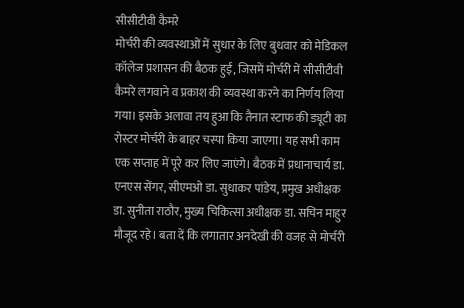सीसीटीवी कैमरे
मोर्चरी की व्यवस्थाओं में सुधार के लिए बुधवार को मेडिकल कॉलेज प्रशासन की बैठक हुई, जिसमें मोर्चरी में सीसीटीवी कैमरे लगवाने व प्रकाश की व्यवस्था करने का निर्णय लिया गया। इसके अलावा तय हुआ कि तैनात स्टाफ की ड्यूटी का रोस्टर मोर्चरी के बाहर चस्पा किया जाएगा। यह सभी काम एक सप्ताह में पूरे कर लिए जाएंगे। बैठक में प्रधानाचार्य डा. एनएस सेंगर, सीएमओ डा. सुधाकर पांडेय, प्रमुख अधीक्षक डा. सुनीता राठौर, मुख्य चिकित्सा अधीक्षक डा. सचिन माहुर मौजूद रहे। बता दें कि लगातार अनदेखी की वजह से मोर्चरी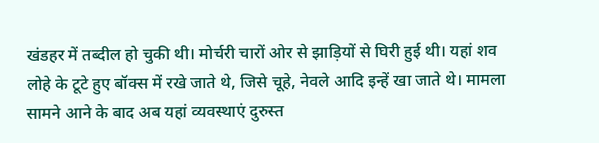खंडहर में तब्दील हो चुकी थी। मोर्चरी चारों ओर से झाड़ियों से घिरी हुई थी। यहां शव लोहे के टूटे हुए बॉक्स में रखे जाते थे, जिसे चूहे, नेवले आदि इन्हें खा जाते थे। मामला सामने आने के बाद अब यहां व्यवस्थाएं दुरुस्त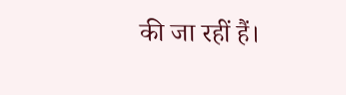की जा रहीं हैं।